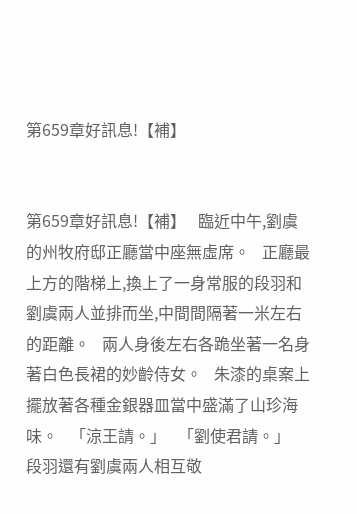第659章好訊息!【補】


第659章好訊息!【補】   臨近中午,劉虞的州牧府邸正廳當中座無虛席。   正廳最上方的階梯上,換上了一身常服的段羽和劉虞兩人並排而坐,中間間隔著一米左右的距離。   兩人身後左右各跪坐著一名身著白色長裙的妙齡侍女。   朱漆的桌案上擺放著各種金銀器皿當中盛滿了山珍海味。   「涼王請。」   「劉使君請。」   段羽還有劉虞兩人相互敬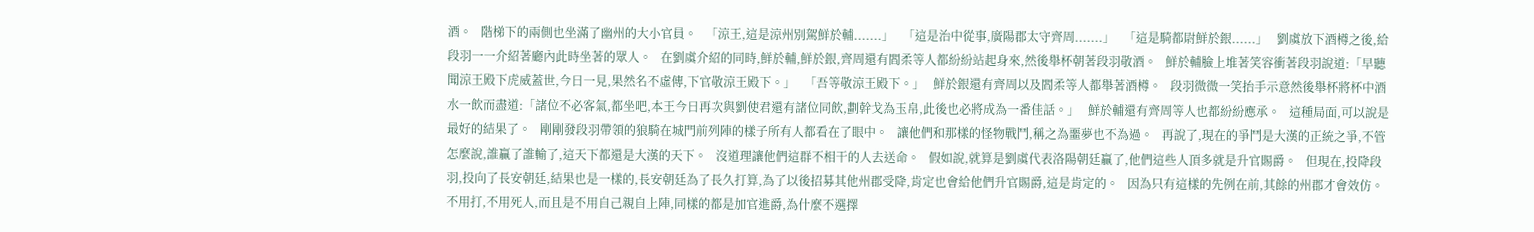酒。   階梯下的兩側也坐滿了幽州的大小官員。   「涼王,這是涼州別駕鮮於輔.......」   「這是治中從事,廣陽郡太守齊周.......」   「這是騎都尉鮮於銀......」   劉虞放下酒樽之後,給段羽一一介紹著廳內此時坐著的眾人。   在劉虞介紹的同時,鮮於輔,鮮於銀,齊周還有閻柔等人都紛紛站起身來,然後舉杯朝著段羽敬酒。   鮮於輔臉上堆著笑容衝著段羽說道:「早聽聞涼王殿下虎威蓋世,今日一見,果然名不虛傳,下官敬涼王殿下。」   「吾等敬涼王殿下。」   鮮於銀還有齊周以及閻柔等人都舉著酒樽。   段羽微微一笑抬手示意然後舉杯將杯中酒水一飲而盡道:「諸位不必客氣,都坐吧,本王今日再次與劉使君還有諸位同飲,劃幹戈為玉帛,此後也必將成為一番佳話。」   鮮於輔還有齊周等人也都紛紛應承。   這種局面,可以說是最好的結果了。   剛剛發段羽帶領的狼騎在城門前列陣的樣子所有人都看在了眼中。   讓他們和那樣的怪物戰鬥,稱之為噩夢也不為過。   再說了,現在的爭鬥是大漢的正統之爭,不管怎麼說,誰贏了誰輸了,這天下都還是大漢的天下。   沒道理讓他們這群不相干的人去送命。   假如說,就算是劉虞代表洛陽朝廷贏了,他們這些人頂多就是升官賜爵。   但現在,投降段羽,投向了長安朝廷,結果也是一樣的,長安朝廷為了長久打算,為了以後招募其他州郡受降,肯定也會給他們升官賜爵,這是肯定的。   因為只有這樣的先例在前,其餘的州郡才會效仿。   不用打,不用死人,而且是不用自己親自上陣,同樣的都是加官進爵,為什麼不選擇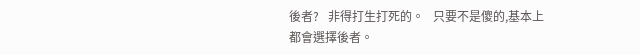後者?   非得打生打死的。   只要不是傻的,基本上都會選擇後者。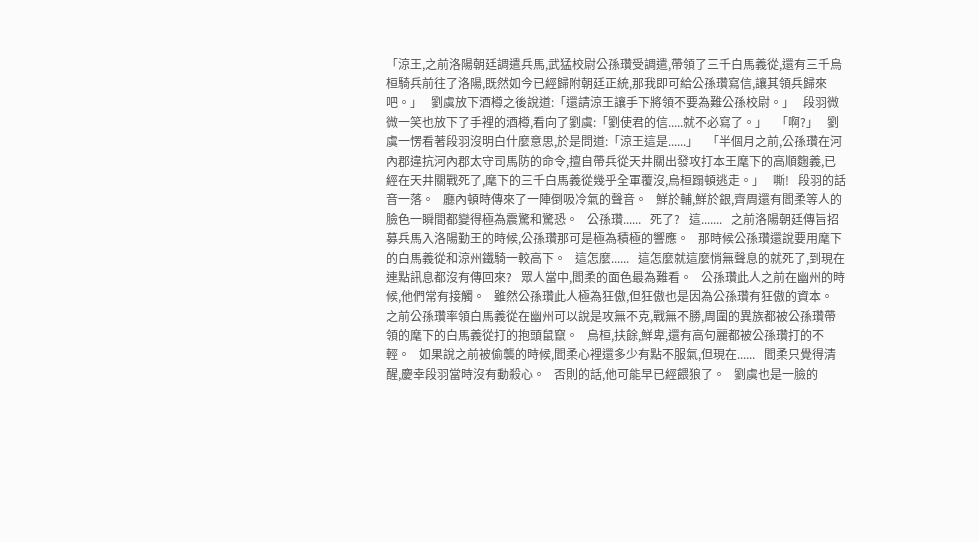「涼王,之前洛陽朝廷調遣兵馬,武猛校尉公孫瓚受調遣,帶領了三千白馬義從,還有三千烏桓騎兵前往了洛陽,既然如今已經歸附朝廷正統,那我即可給公孫瓚寫信,讓其領兵歸來吧。」   劉虞放下酒樽之後說道:「還請涼王讓手下將領不要為難公孫校尉。」   段羽微微一笑也放下了手裡的酒樽,看向了劉虞:「劉使君的信.....就不必寫了。」   「啊?」   劉虞一愣看著段羽沒明白什麼意思,於是問道:「涼王這是......」   「半個月之前,公孫瓚在河內郡違抗河內郡太守司馬防的命令,擅自帶兵從天井關出發攻打本王麾下的高順麴義,已經在天井關戰死了,麾下的三千白馬義從幾乎全軍覆沒,烏桓蹋頓逃走。」   嘶!   段羽的話音一落。   廳內頓時傳來了一陣倒吸冷氣的聲音。   鮮於輔,鮮於銀,齊周還有閻柔等人的臉色一瞬間都變得極為震驚和驚恐。   公孫瓚......   死了?   這.......   之前洛陽朝廷傳旨招募兵馬入洛陽勤王的時候,公孫瓚那可是極為積極的響應。   那時候公孫瓚還說要用麾下的白馬義從和涼州鐵騎一較高下。   這怎麼......   這怎麼就這麼悄無聲息的就死了,到現在連點訊息都沒有傳回來?   眾人當中,閻柔的面色最為難看。   公孫瓚此人之前在幽州的時候,他們常有接觸。   雖然公孫瓚此人極為狂傲,但狂傲也是因為公孫瓚有狂傲的資本。   之前公孫瓚率領白馬義從在幽州可以說是攻無不克,戰無不勝,周圍的異族都被公孫瓚帶領的麾下的白馬義從打的抱頭鼠竄。   烏桓,扶餘,鮮卑,還有高句麗都被公孫瓚打的不輕。   如果說之前被偷襲的時候,閻柔心裡還多少有點不服氣,但現在......   閻柔只覺得清醒,慶幸段羽當時沒有動殺心。   否則的話,他可能早已經餵狼了。   劉虞也是一臉的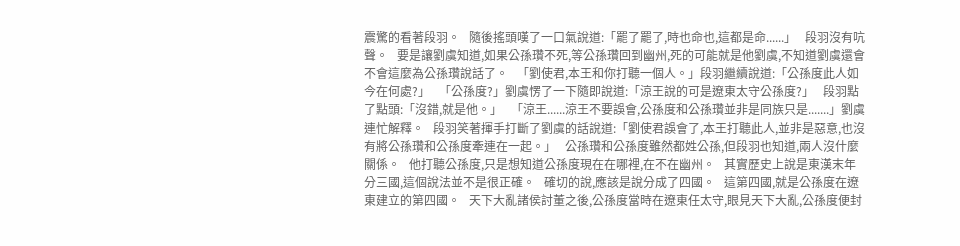震驚的看著段羽。   隨後搖頭嘆了一口氣說道:「罷了罷了,時也命也,這都是命......」   段羽沒有吭聲。   要是讓劉虞知道,如果公孫瓚不死,等公孫瓚回到幽州,死的可能就是他劉虞,不知道劉虞還會不會這麼為公孫瓚說話了。   「劉使君,本王和你打聽一個人。」段羽繼續說道:「公孫度此人如今在何處?」   「公孫度?」劉虞愣了一下隨即說道:「涼王說的可是遼東太守公孫度?」   段羽點了點頭:「沒錯,就是他。」   「涼王......涼王不要誤會,公孫度和公孫瓚並非是同族只是.......」劉虞連忙解釋。   段羽笑著揮手打斷了劉虞的話說道:「劉使君誤會了,本王打聽此人,並非是惡意,也沒有將公孫瓚和公孫度牽連在一起。」   公孫瓚和公孫度雖然都姓公孫,但段羽也知道,兩人沒什麼關係。   他打聽公孫度,只是想知道公孫度現在在哪裡,在不在幽州。   其實歷史上說是東漢末年分三國,這個說法並不是很正確。   確切的說,應該是說分成了四國。   這第四國,就是公孫度在遼東建立的第四國。   天下大亂諸侯討董之後,公孫度當時在遼東任太守,眼見天下大亂,公孫度便封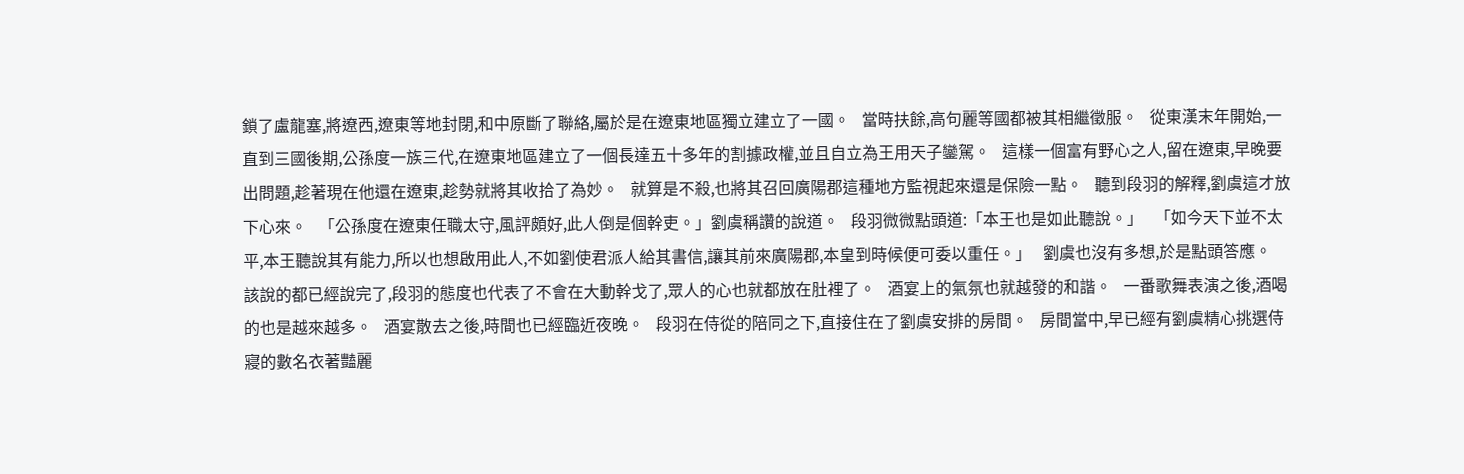鎖了盧龍塞,將遼西,遼東等地封閉,和中原斷了聯絡,屬於是在遼東地區獨立建立了一國。   當時扶餘,高句麗等國都被其相繼徵服。   從東漢末年開始,一直到三國後期,公孫度一族三代,在遼東地區建立了一個長達五十多年的割據政權,並且自立為王用天子鑾駕。   這樣一個富有野心之人,留在遼東,早晚要出問題,趁著現在他還在遼東,趁勢就將其收拾了為妙。   就算是不殺,也將其召回廣陽郡這種地方監視起來還是保險一點。   聽到段羽的解釋,劉虞這才放下心來。   「公孫度在遼東任職太守,風評頗好,此人倒是個幹吏。」劉虞稱讚的說道。   段羽微微點頭道:「本王也是如此聽說。」   「如今天下並不太平,本王聽說其有能力,所以也想啟用此人,不如劉使君派人給其書信,讓其前來廣陽郡,本皇到時候便可委以重任。」   劉虞也沒有多想,於是點頭答應。   該說的都已經說完了,段羽的態度也代表了不會在大動幹戈了,眾人的心也就都放在肚裡了。   酒宴上的氣氛也就越發的和諧。   一番歌舞表演之後,酒喝的也是越來越多。   酒宴散去之後,時間也已經臨近夜晚。   段羽在侍從的陪同之下,直接住在了劉虞安排的房間。   房間當中,早已經有劉虞精心挑選侍寢的數名衣著豔麗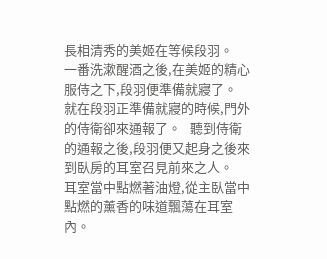長相清秀的美姬在等候段羽。   一番洗漱醒酒之後,在美姬的精心服侍之下,段羽便準備就寢了。   就在段羽正準備就寢的時候,門外的侍衛卻來通報了。   聽到侍衛的通報之後,段羽便又起身之後來到臥房的耳室召見前來之人。   耳室當中點燃著油燈,從主臥當中點燃的薰香的味道飄蕩在耳室內。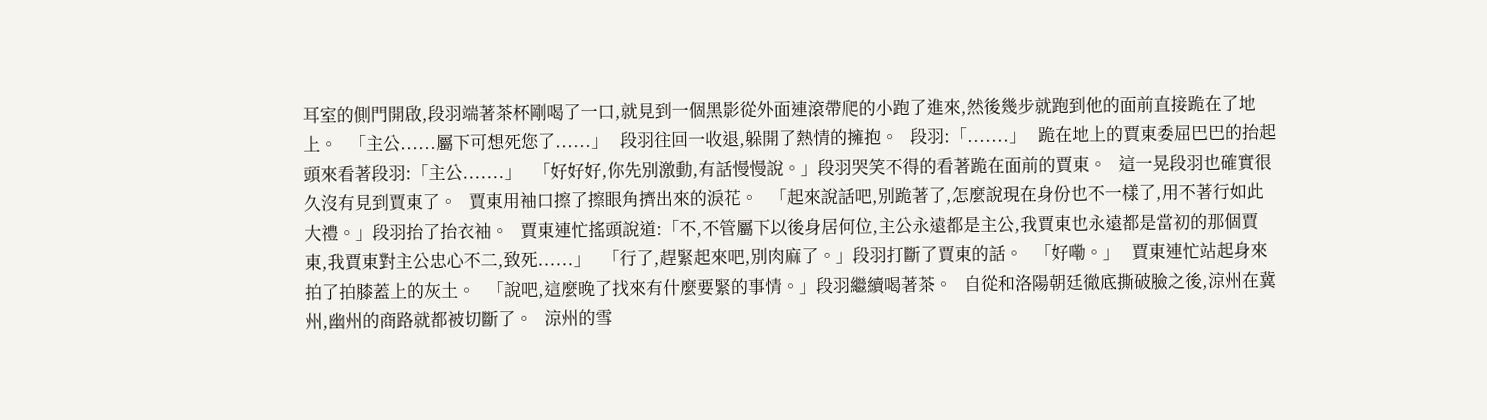耳室的側門開啟,段羽端著茶杯剛喝了一口,就見到一個黑影從外面連滾帶爬的小跑了進來,然後幾步就跑到他的面前直接跪在了地上。   「主公......屬下可想死您了......」   段羽往回一收退,躲開了熱情的擁抱。   段羽:「.......」   跪在地上的賈東委屈巴巴的抬起頭來看著段羽:「主公.......」   「好好好,你先別激動,有話慢慢說。」段羽哭笑不得的看著跪在面前的賈東。   這一晃段羽也確實很久沒有見到賈東了。   賈東用袖口擦了擦眼角擠出來的淚花。   「起來說話吧,別跪著了,怎麼說現在身份也不一樣了,用不著行如此大禮。」段羽抬了抬衣袖。   賈東連忙搖頭說道:「不,不管屬下以後身居何位,主公永遠都是主公,我賈東也永遠都是當初的那個賈東,我賈東對主公忠心不二,致死......」   「行了,趕緊起來吧,別肉麻了。」段羽打斷了賈東的話。   「好嘞。」   賈東連忙站起身來拍了拍膝蓋上的灰土。   「說吧,這麼晚了找來有什麼要緊的事情。」段羽繼續喝著茶。   自從和洛陽朝廷徹底撕破臉之後,涼州在冀州,幽州的商路就都被切斷了。   涼州的雪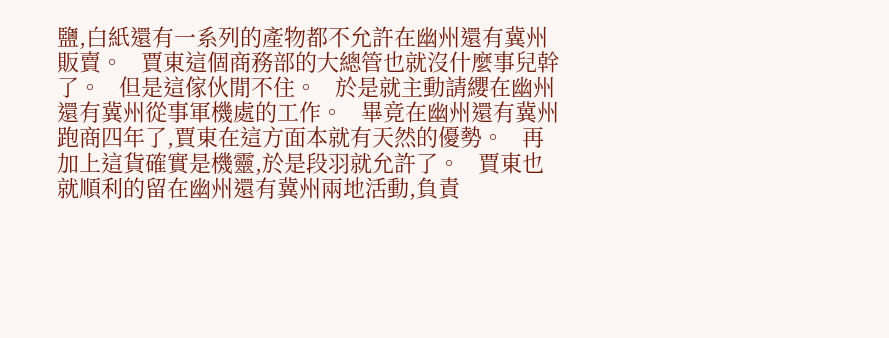鹽,白紙還有一系列的產物都不允許在幽州還有冀州販賣。   賈東這個商務部的大總管也就沒什麼事兒幹了。   但是這傢伙閒不住。   於是就主動請纓在幽州還有冀州從事軍機處的工作。   畢竟在幽州還有冀州跑商四年了,賈東在這方面本就有天然的優勢。   再加上這貨確實是機靈,於是段羽就允許了。   賈東也就順利的留在幽州還有冀州兩地活動,負責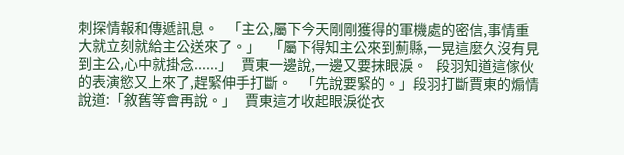刺探情報和傳遞訊息。   「主公,屬下今天剛剛獲得的軍機處的密信,事情重大就立刻就給主公送來了。」   「屬下得知主公來到薊縣,一晃這麼久沒有見到主公,心中就掛念......」   賈東一邊說,一邊又要抹眼淚。   段羽知道這傢伙的表演慾又上來了,趕緊伸手打斷。   「先說要緊的。」段羽打斷賈東的煽情說道:「敘舊等會再說。」   賈東這才收起眼淚從衣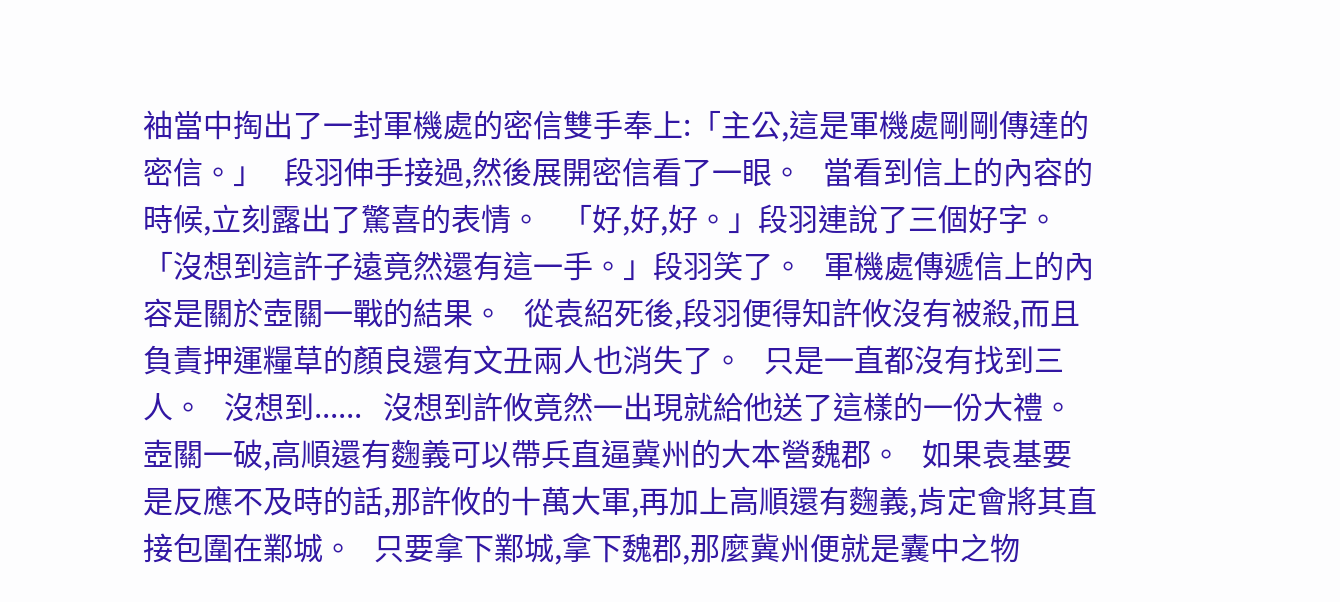袖當中掏出了一封軍機處的密信雙手奉上:「主公,這是軍機處剛剛傳達的密信。」   段羽伸手接過,然後展開密信看了一眼。   當看到信上的內容的時候,立刻露出了驚喜的表情。   「好,好,好。」段羽連說了三個好字。   「沒想到這許子遠竟然還有這一手。」段羽笑了。   軍機處傳遞信上的內容是關於壺關一戰的結果。   從袁紹死後,段羽便得知許攸沒有被殺,而且負責押運糧草的顏良還有文丑兩人也消失了。   只是一直都沒有找到三人。   沒想到......   沒想到許攸竟然一出現就給他送了這樣的一份大禮。   壺關一破,高順還有麴義可以帶兵直逼冀州的大本營魏郡。   如果袁基要是反應不及時的話,那許攸的十萬大軍,再加上高順還有麴義,肯定會將其直接包圍在鄴城。   只要拿下鄴城,拿下魏郡,那麼冀州便就是囊中之物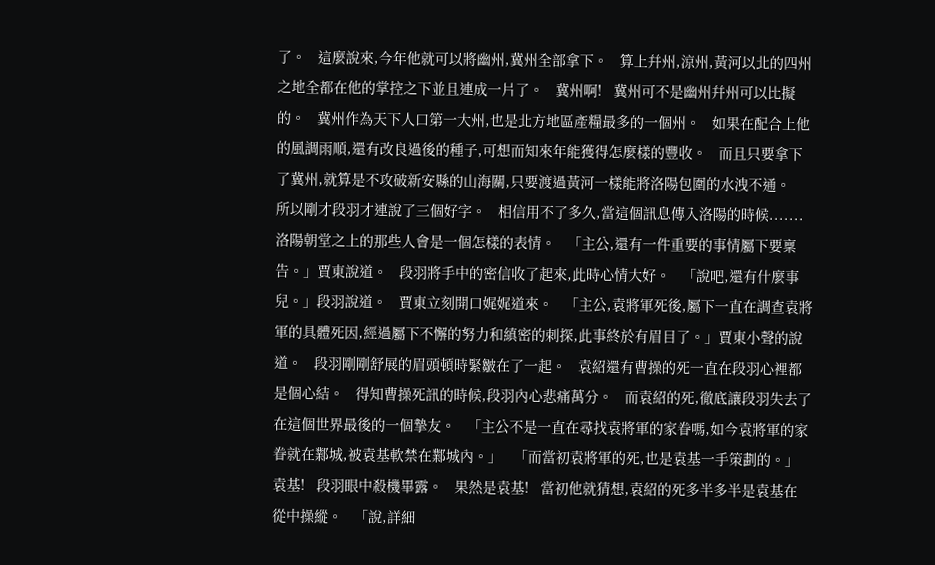了。   這麼說來,今年他就可以將幽州,冀州全部拿下。   算上幷州,涼州,黃河以北的四州之地全都在他的掌控之下並且連成一片了。   冀州啊!   冀州可不是幽州幷州可以比擬的。   冀州作為天下人口第一大州,也是北方地區產糧最多的一個州。   如果在配合上他的風調雨順,還有改良過後的種子,可想而知來年能獲得怎麼樣的豐收。   而且只要拿下了冀州,就算是不攻破新安縣的山海關,只要渡過黃河一樣能將洛陽包圍的水洩不通。   所以剛才段羽才連說了三個好字。   相信用不了多久,當這個訊息傳入洛陽的時候.......   洛陽朝堂之上的那些人會是一個怎樣的表情。   「主公,還有一件重要的事情屬下要稟告。」賈東說道。   段羽將手中的密信收了起來,此時心情大好。   「說吧,還有什麼事兒。」段羽說道。   賈東立刻開口娓娓道來。   「主公,袁將軍死後,屬下一直在調查袁將軍的具體死因,經過屬下不懈的努力和縝密的刺探,此事終於有眉目了。」賈東小聲的說道。   段羽剛剛舒展的眉頭頓時緊皺在了一起。   袁紹還有曹操的死一直在段羽心裡都是個心結。   得知曹操死訊的時候,段羽內心悲痛萬分。   而袁紹的死,徹底讓段羽失去了在這個世界最後的一個摯友。   「主公不是一直在尋找袁將軍的家眷嗎,如今袁將軍的家眷就在鄴城,被袁基軟禁在鄴城內。」   「而當初袁將軍的死,也是袁基一手策劃的。」   袁基!   段羽眼中殺機畢露。   果然是袁基!   當初他就猜想,袁紹的死多半多半是袁基在從中操縱。   「說,詳細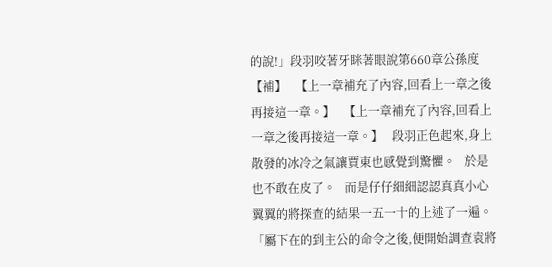的說!」段羽咬著牙眯著眼說第660章公孫度【補】   【上一章補充了內容,回看上一章之後再接這一章。】   【上一章補充了內容,回看上一章之後再接這一章。】   段羽正色起來,身上散發的冰冷之氣讓賈東也感覺到驚懼。   於是也不敢在皮了。   而是仔仔細細認認真真小心翼翼的將探查的結果一五一十的上述了一遍。   「屬下在的到主公的命令之後,便開始調查袁將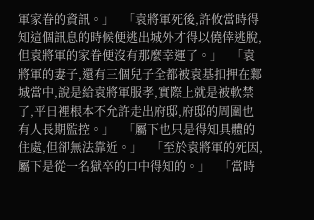軍家眷的資訊。」   「袁將軍死後,許攸當時得知這個訊息的時候便逃出城外才得以僥倖逃脫,但袁將軍的家眷便沒有那麼幸運了。」   「袁將軍的妻子,還有三個兒子全都被袁基扣押在鄴城當中,說是給袁將軍服孝,實際上就是被軟禁了,平日裡根本不允許走出府邸,府邸的周圍也有人長期監控。」   「屬下也只是得知具體的住處,但卻無法靠近。」   「至於袁將軍的死因,屬下是從一名獄卒的口中得知的。」   「當時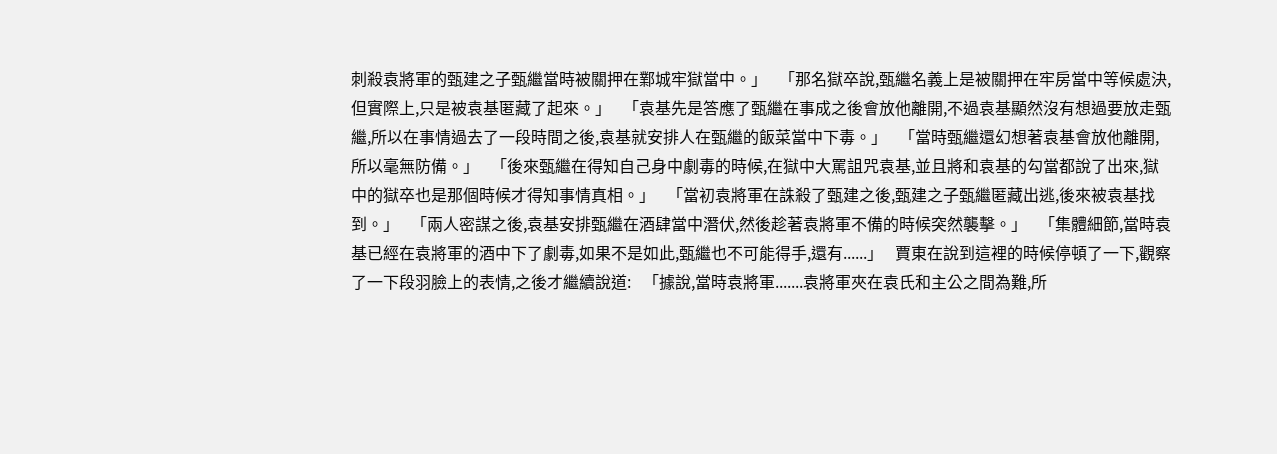刺殺袁將軍的甄建之子甄繼當時被關押在鄴城牢獄當中。」   「那名獄卒說,甄繼名義上是被關押在牢房當中等候處決,但實際上,只是被袁基匿藏了起來。」   「袁基先是答應了甄繼在事成之後會放他離開,不過袁基顯然沒有想過要放走甄繼,所以在事情過去了一段時間之後,袁基就安排人在甄繼的飯菜當中下毒。」   「當時甄繼還幻想著袁基會放他離開,所以毫無防備。」   「後來甄繼在得知自己身中劇毒的時候,在獄中大罵詛咒袁基,並且將和袁基的勾當都說了出來,獄中的獄卒也是那個時候才得知事情真相。」   「當初袁將軍在誅殺了甄建之後,甄建之子甄繼匿藏出逃,後來被袁基找到。」   「兩人密謀之後,袁基安排甄繼在酒肆當中潛伏,然後趁著袁將軍不備的時候突然襲擊。」   「集體細節,當時袁基已經在袁將軍的酒中下了劇毒,如果不是如此,甄繼也不可能得手,還有......」   賈東在說到這裡的時候停頓了一下,觀察了一下段羽臉上的表情,之後才繼續說道:   「據說,當時袁將軍.......袁將軍夾在袁氏和主公之間為難,所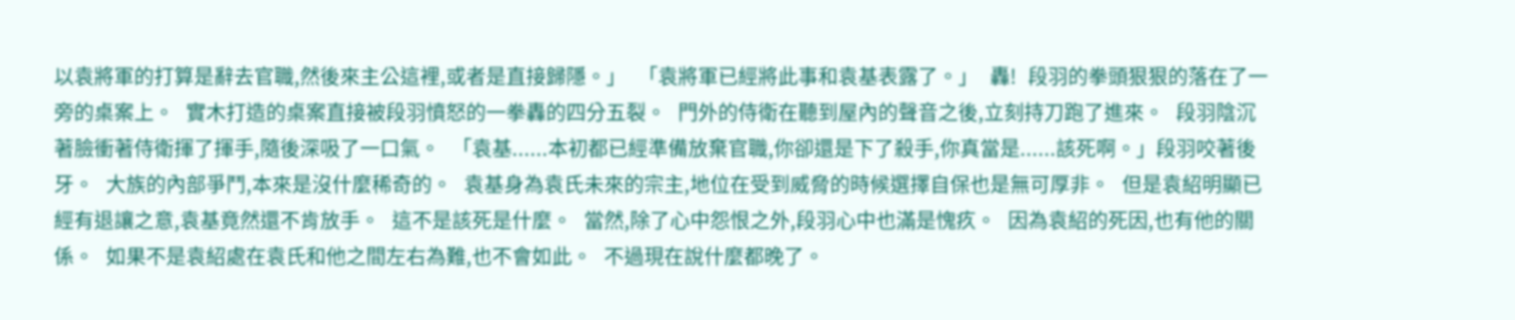以袁將軍的打算是辭去官職,然後來主公這裡,或者是直接歸隱。」   「袁將軍已經將此事和袁基表露了。」   轟!   段羽的拳頭狠狠的落在了一旁的桌案上。   實木打造的桌案直接被段羽憤怒的一拳轟的四分五裂。   門外的侍衛在聽到屋內的聲音之後,立刻持刀跑了進來。   段羽陰沉著臉衝著侍衛揮了揮手,隨後深吸了一口氣。   「袁基......本初都已經準備放棄官職,你卻還是下了殺手,你真當是......該死啊。」段羽咬著後牙。   大族的內部爭鬥,本來是沒什麼稀奇的。   袁基身為袁氏未來的宗主,地位在受到威脅的時候選擇自保也是無可厚非。   但是袁紹明顯已經有退讓之意,袁基竟然還不肯放手。   這不是該死是什麼。   當然,除了心中怨恨之外,段羽心中也滿是愧疚。   因為袁紹的死因,也有他的關係。   如果不是袁紹處在袁氏和他之間左右為難,也不會如此。   不過現在說什麼都晚了。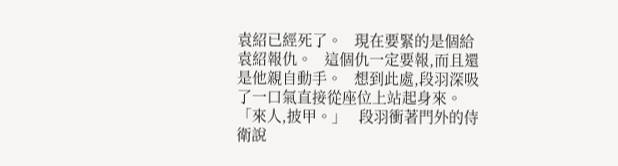袁紹已經死了。   現在要緊的是個給袁紹報仇。   這個仇一定要報,而且還是他親自動手。   想到此處,段羽深吸了一口氣直接從座位上站起身來。   「來人,披甲。」   段羽衝著門外的侍衛說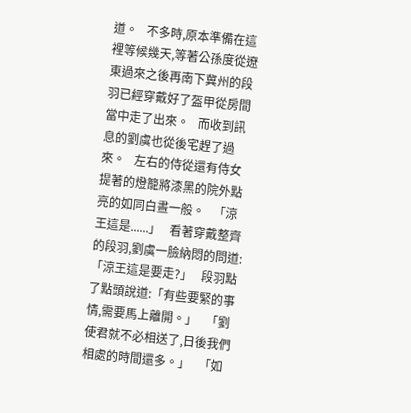道。   不多時,原本準備在這裡等候幾天,等著公孫度從遼東過來之後再南下冀州的段羽已經穿戴好了盔甲從房間當中走了出來。   而收到訊息的劉虞也從後宅趕了過來。   左右的侍從還有侍女提著的燈籠將漆黑的院外點亮的如同白晝一般。   「涼王這是......」   看著穿戴整齊的段羽,劉虞一臉納悶的問道:「涼王這是要走?」   段羽點了點頭說道:「有些要緊的事情,需要馬上離開。」   「劉使君就不必相送了,日後我們相處的時間還多。」   「如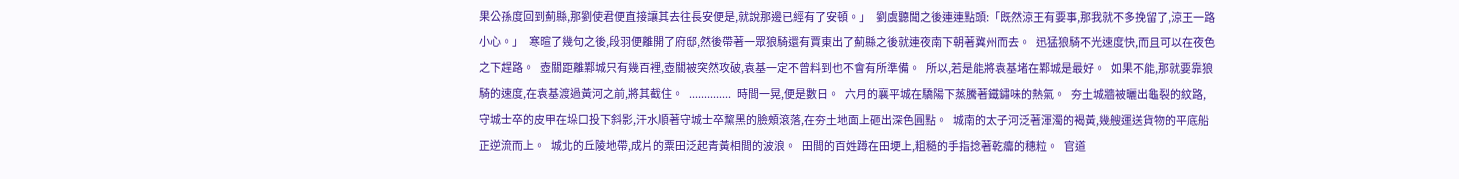果公孫度回到薊縣,那劉使君便直接讓其去往長安便是,就說那邊已經有了安頓。」   劉虞聽聞之後連連點頭:「既然涼王有要事,那我就不多挽留了,涼王一路小心。」   寒暄了幾句之後,段羽便離開了府邸,然後帶著一眾狼騎還有賈東出了薊縣之後就連夜南下朝著冀州而去。   迅猛狼騎不光速度快,而且可以在夜色之下趕路。   壺關距離鄴城只有幾百裡,壺關被突然攻破,袁基一定不曾料到也不會有所準備。   所以,若是能將袁基堵在鄴城是最好。   如果不能,那就要靠狼騎的速度,在袁基渡過黃河之前,將其截住。   ..............   時間一晃,便是數日。   六月的襄平城在驕陽下蒸騰著鐵鏽味的熱氣。   夯土城牆被曬出龜裂的紋路,守城士卒的皮甲在垛口投下斜影,汗水順著守城士卒黧黑的臉頰滾落,在夯土地面上砸出深色圓點。   城南的太子河泛著渾濁的褐黃,幾艘運送貨物的平底船正逆流而上。   城北的丘陵地帶,成片的粟田泛起青黃相間的波浪。   田間的百姓蹲在田埂上,粗糙的手指捻著乾癟的穗粒。   官道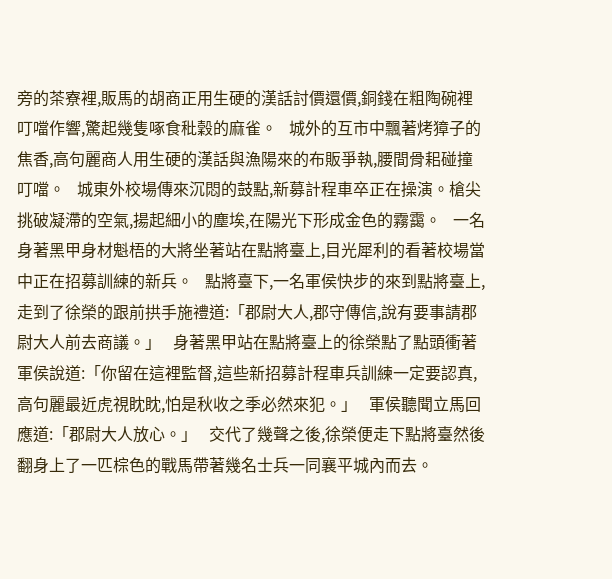旁的茶寮裡,販馬的胡商正用生硬的漢話討價還價,銅錢在粗陶碗裡叮噹作響,驚起幾隻啄食秕穀的麻雀。   城外的互市中飄著烤獐子的焦香,高句麗商人用生硬的漢話與漁陽來的布販爭執,腰間骨耜碰撞叮噹。   城東外校場傳來沉悶的鼓點,新募計程車卒正在操演。槍尖挑破凝滯的空氣,揚起細小的塵埃,在陽光下形成金色的霧靄。   一名身著黑甲身材魁梧的大將坐著站在點將臺上,目光犀利的看著校場當中正在招募訓練的新兵。   點將臺下,一名軍侯快步的來到點將臺上,走到了徐榮的跟前拱手施禮道:「郡尉大人,郡守傳信,說有要事請郡尉大人前去商議。」   身著黑甲站在點將臺上的徐榮點了點頭衝著軍侯說道:「你留在這裡監督,這些新招募計程車兵訓練一定要認真,高句麗最近虎視眈眈,怕是秋收之季必然來犯。」   軍侯聽聞立馬回應道:「郡尉大人放心。」   交代了幾聲之後,徐榮便走下點將臺然後翻身上了一匹棕色的戰馬帶著幾名士兵一同襄平城內而去。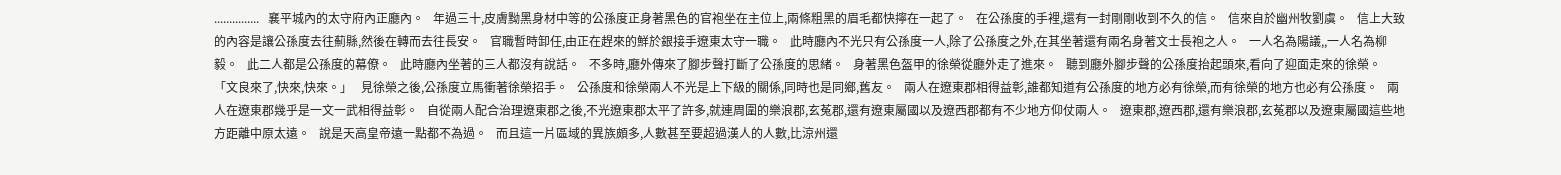...............   襄平城內的太守府內正廳內。   年過三十,皮膚黝黑身材中等的公孫度正身著黑色的官袍坐在主位上,兩條粗黑的眉毛都快擰在一起了。   在公孫度的手裡,還有一封剛剛收到不久的信。   信來自於幽州牧劉虞。   信上大致的內容是讓公孫度去往薊縣,然後在轉而去往長安。   官職暫時卸任,由正在趕來的鮮於銀接手遼東太守一職。   此時廳內不光只有公孫度一人,除了公孫度之外,在其坐著還有兩名身著文士長袍之人。   一人名為陽議,,一人名為柳毅。   此二人都是公孫度的幕僚。   此時廳內坐著的三人都沒有說話。   不多時,廳外傳來了腳步聲打斷了公孫度的思緒。   身著黑色盔甲的徐榮從廳外走了進來。   聽到廳外腳步聲的公孫度抬起頭來,看向了迎面走來的徐榮。   「文良來了,快來,快來。」   見徐榮之後,公孫度立馬衝著徐榮招手。   公孫度和徐榮兩人不光是上下級的關係,同時也是同鄉,舊友。   兩人在遼東郡相得益彰,誰都知道有公孫度的地方必有徐榮,而有徐榮的地方也必有公孫度。   兩人在遼東郡幾乎是一文一武相得益彰。   自從兩人配合治理遼東郡之後,不光遼東郡太平了許多,就連周圍的樂浪郡,玄菟郡,還有遼東屬國以及遼西郡都有不少地方仰仗兩人。   遼東郡,遼西郡,還有樂浪郡,玄菟郡以及遼東屬國這些地方距離中原太遠。   說是天高皇帝遠一點都不為過。   而且這一片區域的異族頗多,人數甚至要超過漢人的人數,比涼州還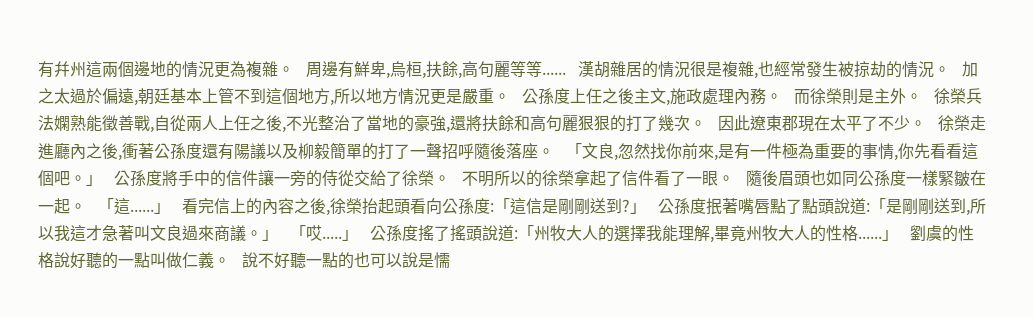有幷州這兩個邊地的情況更為複雜。   周邊有鮮卑,烏桓,扶餘,高句麗等等......   漢胡雜居的情況很是複雜,也經常發生被掠劫的情況。   加之太過於偏遠,朝廷基本上管不到這個地方,所以地方情況更是嚴重。   公孫度上任之後主文,施政處理內務。   而徐榮則是主外。   徐榮兵法嫻熟能徵善戰,自從兩人上任之後,不光整治了當地的豪強,還將扶餘和高句麗狠狠的打了幾次。   因此遼東郡現在太平了不少。   徐榮走進廳內之後,衝著公孫度還有陽議以及柳毅簡單的打了一聲招呼隨後落座。   「文良,忽然找你前來,是有一件極為重要的事情,你先看看這個吧。」   公孫度將手中的信件讓一旁的侍從交給了徐榮。   不明所以的徐榮拿起了信件看了一眼。   隨後眉頭也如同公孫度一樣緊皺在一起。   「這......」   看完信上的內容之後,徐榮抬起頭看向公孫度:「這信是剛剛送到?」   公孫度抿著嘴唇點了點頭說道:「是剛剛送到,所以我這才急著叫文良過來商議。」   「哎.....」   公孫度搖了搖頭說道:「州牧大人的選擇我能理解,畢竟州牧大人的性格......」   劉虞的性格說好聽的一點叫做仁義。   說不好聽一點的也可以說是懦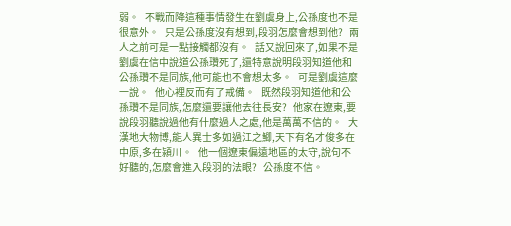弱。   不戰而降這種事情發生在劉虞身上,公孫度也不是很意外。   只是公孫度沒有想到,段羽怎麼會想到他?   兩人之前可是一點接觸都沒有。   話又說回來了,如果不是劉虞在信中說道公孫瓚死了,還特意說明段羽知道他和公孫瓚不是同族,他可能也不會想太多。   可是劉虞這麼一說。   他心裡反而有了戒備。   既然段羽知道他和公孫瓚不是同族,怎麼還要讓他去往長安?   他家在遼東,要說段羽聽說過他有什麼過人之處,他是萬萬不信的。   大漢地大物博,能人異士多如過江之鯽,天下有名才俊多在中原,多在潁川。   他一個遼東偏遠地區的太守,說句不好聽的,怎麼會進入段羽的法眼?   公孫度不信。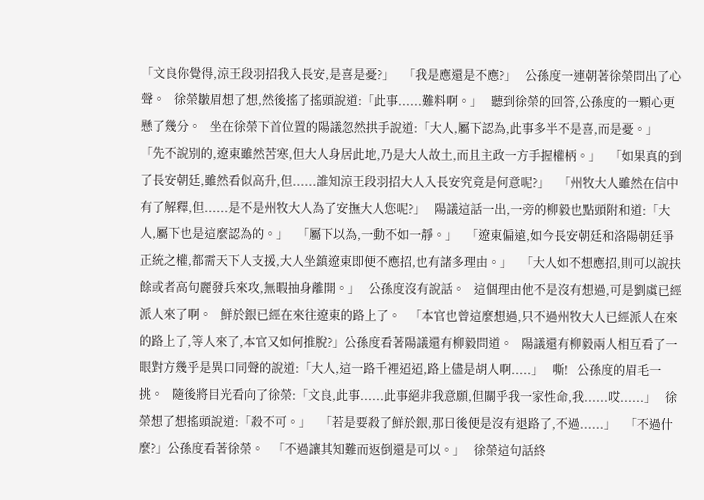「文良你覺得,涼王段羽招我入長安,是喜是憂?」   「我是應還是不應?」   公孫度一連朝著徐榮問出了心聲。   徐榮皺眉想了想,然後搖了搖頭說道:「此事......難料啊。」   聽到徐榮的回答,公孫度的一顆心更懸了幾分。   坐在徐榮下首位置的陽議忽然拱手說道:「大人,屬下認為,此事多半不是喜,而是憂。」   「先不說別的,遼東雖然苦寒,但大人身居此地,乃是大人故土,而且主政一方手握權柄。」   「如果真的到了長安朝廷,雖然看似高升,但......誰知涼王段羽招大人入長安究竟是何意呢?」   「州牧大人雖然在信中有了解釋,但......是不是州牧大人為了安撫大人您呢?」   陽議這話一出,一旁的柳毅也點頭附和道:「大人,屬下也是這麼認為的。」   「屬下以為,一動不如一靜。」   「遼東偏遠,如今長安朝廷和洛陽朝廷爭正統之權,都需天下人支援,大人坐鎮遼東即便不應招,也有諸多理由。」   「大人如不想應招,則可以說扶餘或者高句麗發兵來攻,無暇抽身離開。」   公孫度沒有說話。   這個理由他不是沒有想過,可是劉虞已經派人來了啊。   鮮於銀已經在來往遼東的路上了。   「本官也曾這麼想過,只不過州牧大人已經派人在來的路上了,等人來了,本官又如何推脫?」公孫度看著陽議還有柳毅問道。   陽議還有柳毅兩人相互看了一眼對方幾乎是異口同聲的說道:「大人,這一路千裡迢迢,路上儘是胡人啊.....」   嘶!   公孫度的眉毛一挑。   隨後將目光看向了徐榮:「文良,此事......此事絕非我意願,但關乎我一家性命,我......哎......」   徐榮想了想搖頭說道:「殺不可。」   「若是要殺了鮮於銀,那日後便是沒有退路了,不過......」   「不過什麼?」公孫度看著徐榮。   「不過讓其知難而返倒還是可以。」   徐榮這句話終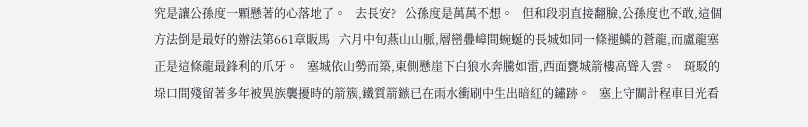究是讓公孫度一顆懸著的心落地了。   去長安?   公孫度是萬萬不想。   但和段羽直接翻臉,公孫度也不敢,這個方法倒是最好的辦法第661章販馬   六月中旬燕山山脈,層巒疊嶂間蜿蜒的長城如同一條褪鱗的蒼龍,而盧龍塞正是這條龍最鋒利的爪牙。   塞城依山勢而築,東側懸崖下白狼水奔騰如雷,西面甕城箭樓高聳入雲。   斑駁的垛口間殘留著多年被異族襲擾時的箭簇,鐵質箭鏃已在雨水衝刷中生出暗紅的鏽跡。   塞上守關計程車目光看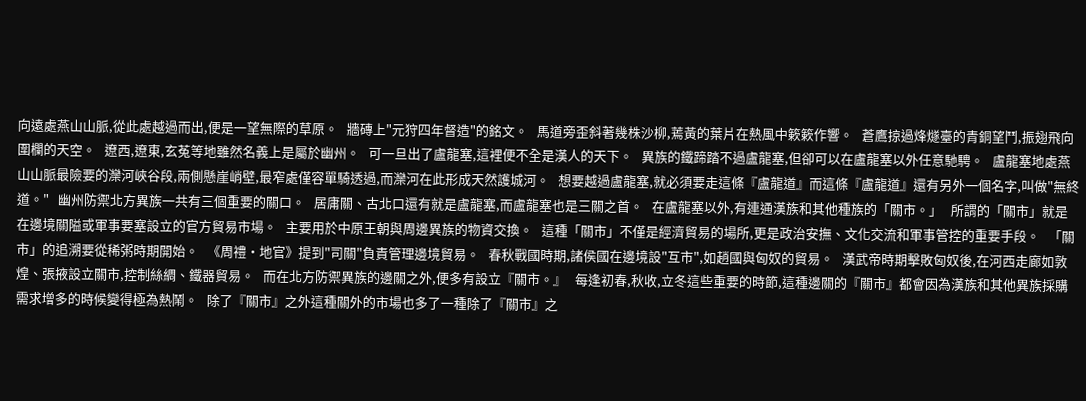向遠處燕山山脈,從此處越過而出,便是一望無際的草原。   牆磚上"元狩四年督造"的銘文。   馬道旁歪斜著幾株沙柳,蔫黃的葉片在熱風中簌簌作響。   蒼鷹掠過烽燧臺的青銅望鬥,振翅飛向圍欄的天空。   遼西,遼東,玄菟等地雖然名義上是屬於幽州。   可一旦出了盧龍塞,這裡便不全是漢人的天下。   異族的鐵蹄踏不過盧龍塞,但卻可以在盧龍塞以外任意馳騁。   盧龍塞地處燕山山脈最險要的灤河峽谷段,兩側懸崖峭壁,最窄處僅容單騎透過,而灤河在此形成天然護城河。   想要越過盧龍塞,就必須要走這條『盧龍道』而這條『盧龍道』還有另外一個名字,叫做"無終道。"   幽州防禦北方異族一共有三個重要的關口。   居庸關、古北口還有就是盧龍塞,而盧龍塞也是三關之首。   在盧龍塞以外,有連通漢族和其他種族的「關市。」   所謂的「關市」就是在邊境關隘或軍事要塞設立的官方貿易市場。   主要用於中原王朝與周邊異族的物資交換。   這種「關市」不僅是經濟貿易的場所,更是政治安撫、文化交流和軍事管控的重要手段。   「關市」的追溯要從稀粥時期開始。   《周禮·地官》提到"司關"負責管理邊境貿易。   春秋戰國時期,諸侯國在邊境設"互市",如趙國與匈奴的貿易。   漢武帝時期擊敗匈奴後,在河西走廊如敦煌、張掖設立關市,控制絲綢、鐵器貿易。   而在北方防禦異族的邊關之外,便多有設立『關市。』   每逢初春,秋收,立冬這些重要的時節,這種邊關的『關市』都會因為漢族和其他異族採購需求增多的時候變得極為熱鬧。   除了『關市』之外這種關外的市場也多了一種除了『關市』之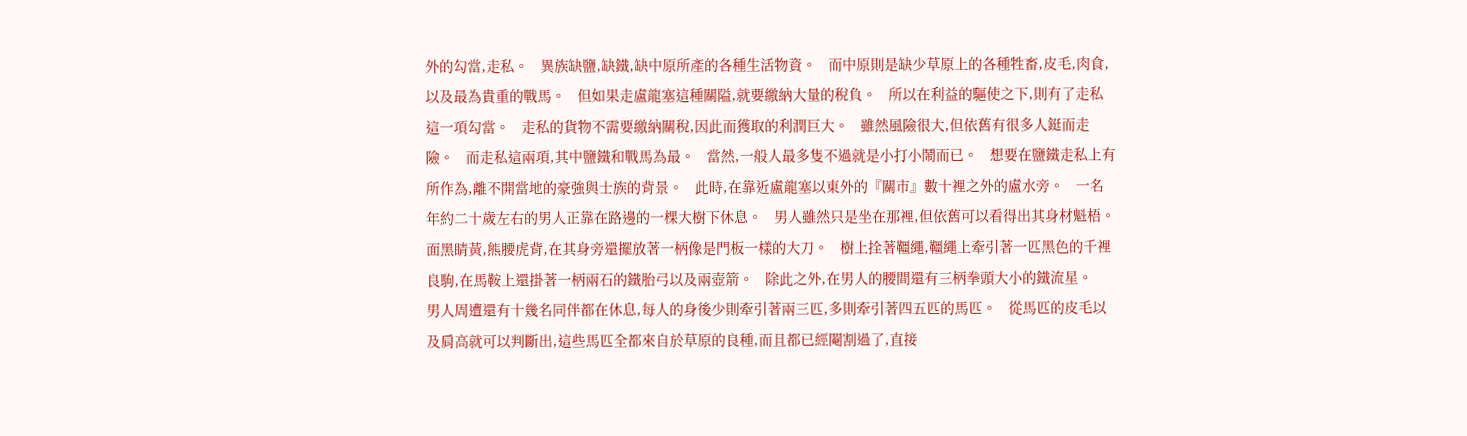外的勾當,走私。   異族缺鹽,缺鐵,缺中原所產的各種生活物資。   而中原則是缺少草原上的各種牲畜,皮毛,肉食,以及最為貴重的戰馬。   但如果走盧龍塞這種關隘,就要繳納大量的稅負。   所以在利益的驅使之下,則有了走私這一項勾當。   走私的貨物不需要繳納關稅,因此而獲取的利潤巨大。   雖然風險很大,但依舊有很多人鋌而走險。   而走私這兩項,其中鹽鐵和戰馬為最。   當然,一般人最多隻不過就是小打小鬧而已。   想要在鹽鐵走私上有所作為,離不開當地的豪強與士族的背景。   此時,在靠近盧龍塞以東外的『關市』數十裡之外的盧水旁。   一名年約二十歲左右的男人正靠在路邊的一棵大樹下休息。   男人雖然只是坐在那裡,但依舊可以看得出其身材魁梧。   面黑睛黃,熊腰虎背,在其身旁還擺放著一柄像是門板一樣的大刀。   樹上拴著韁繩,韁繩上牽引著一匹黑色的千裡良駒,在馬鞍上還掛著一柄兩石的鐵胎弓以及兩壺箭。   除此之外,在男人的腰間還有三柄拳頭大小的鐵流星。   男人周遭還有十幾名同伴都在休息,每人的身後少則牽引著兩三匹,多則牽引著四五匹的馬匹。   從馬匹的皮毛以及肩高就可以判斷出,這些馬匹全都來自於草原的良種,而且都已經閹割過了,直接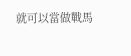就可以當做戰馬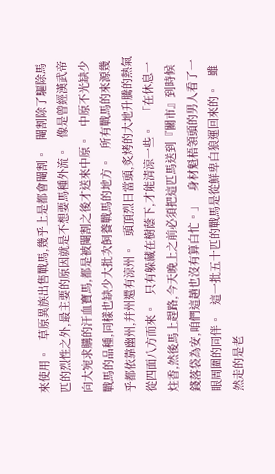來使用。   草原異族出售戰馬,幾乎上是都會閹割。   閹割除了驅除馬匹的烈性之外,最主要的原因就是不想要馬種外流。   像是曾經漢武帝向大宛求購的汗血寶馬,都是被閹割之後才送來中原。   中原不光缺少戰馬的品種,同樣也缺少大批次飼養戰馬的地方。   所有戰馬的來源幾乎都依靠幽州,幷州還有涼州。   頭頂烈日當頭,炙烤的大地升騰的熱氣從四面八方而來。   只有躲藏在樹蔭下,才能清涼一些。   「在休息一炷香,然後馬上趕路,今天晚上之前必須把這匹馬送到『關市』到時候錢落袋為安,咱們這趟也沒有算白忙。」   身材魁梧領頭的男人看了一眼周圍的同伴。   這一批五十匹的戰馬是從鮮卑白狼運回來的。   雖然走的是老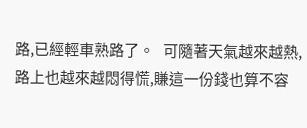路,已經輕車熟路了。   可隨著天氣越來越熱,路上也越來越悶得慌,賺這一份錢也算不容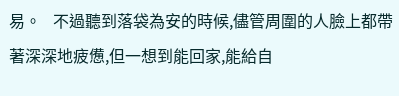易。   不過聽到落袋為安的時候,儘管周圍的人臉上都帶著深深地疲憊,但一想到能回家,能給自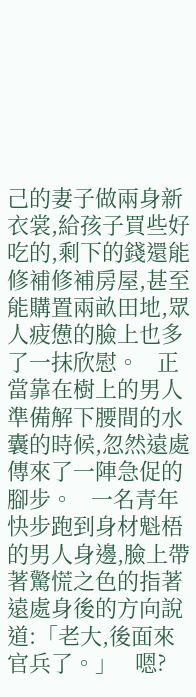己的妻子做兩身新衣裳,給孩子買些好吃的,剩下的錢還能修補修補房屋,甚至能購置兩畝田地,眾人疲憊的臉上也多了一抹欣慰。   正當靠在樹上的男人準備解下腰間的水囊的時候,忽然遠處傳來了一陣急促的腳步。   一名青年快步跑到身材魁梧的男人身邊,臉上帶著驚慌之色的指著遠處身後的方向說道:「老大,後面來官兵了。」   嗯?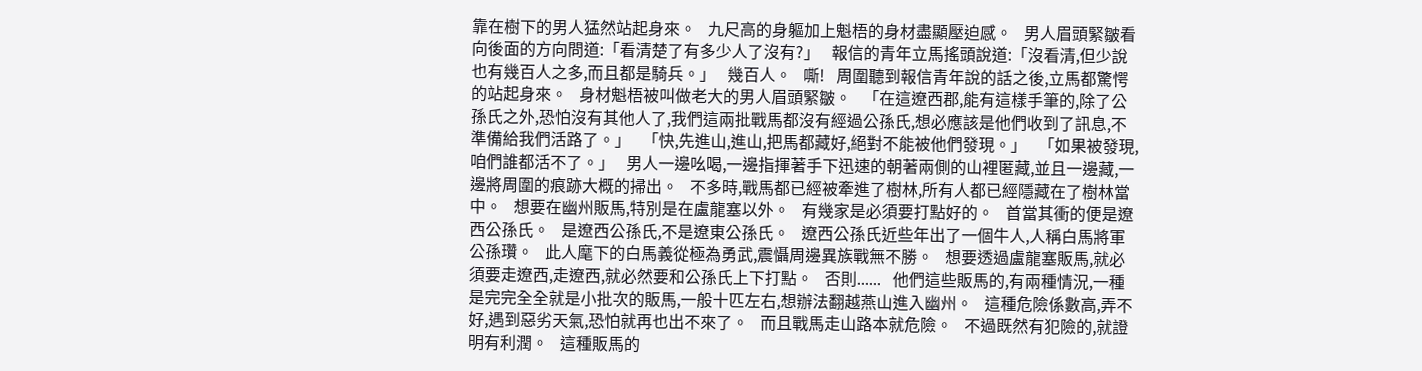靠在樹下的男人猛然站起身來。   九尺高的身軀加上魁梧的身材盡顯壓迫感。   男人眉頭緊皺看向後面的方向問道:「看清楚了有多少人了沒有?」   報信的青年立馬搖頭說道:「沒看清,但少說也有幾百人之多,而且都是騎兵。」   幾百人。   嘶!   周圍聽到報信青年說的話之後,立馬都驚愕的站起身來。   身材魁梧被叫做老大的男人眉頭緊皺。   「在這遼西郡,能有這樣手筆的,除了公孫氏之外,恐怕沒有其他人了,我們這兩批戰馬都沒有經過公孫氏,想必應該是他們收到了訊息,不準備給我們活路了。」   「快,先進山,進山,把馬都藏好,絕對不能被他們發現。」   「如果被發現,咱們誰都活不了。」   男人一邊吆喝,一邊指揮著手下迅速的朝著兩側的山裡匿藏,並且一邊藏,一邊將周圍的痕跡大概的掃出。   不多時,戰馬都已經被牽進了樹林,所有人都已經隱藏在了樹林當中。   想要在幽州販馬,特別是在盧龍塞以外。   有幾家是必須要打點好的。   首當其衝的便是遼西公孫氏。   是遼西公孫氏,不是遼東公孫氏。   遼西公孫氏近些年出了一個牛人,人稱白馬將軍公孫瓚。   此人麾下的白馬義從極為勇武,震懾周邊異族戰無不勝。   想要透過盧龍塞販馬,就必須要走遼西,走遼西,就必然要和公孫氏上下打點。   否則......   他們這些販馬的,有兩種情況,一種是完完全全就是小批次的販馬,一般十匹左右,想辦法翻越燕山進入幽州。   這種危險係數高,弄不好,遇到惡劣天氣,恐怕就再也出不來了。   而且戰馬走山路本就危險。   不過既然有犯險的,就證明有利潤。   這種販馬的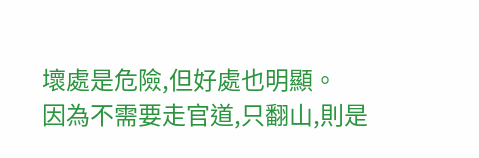壞處是危險,但好處也明顯。   因為不需要走官道,只翻山,則是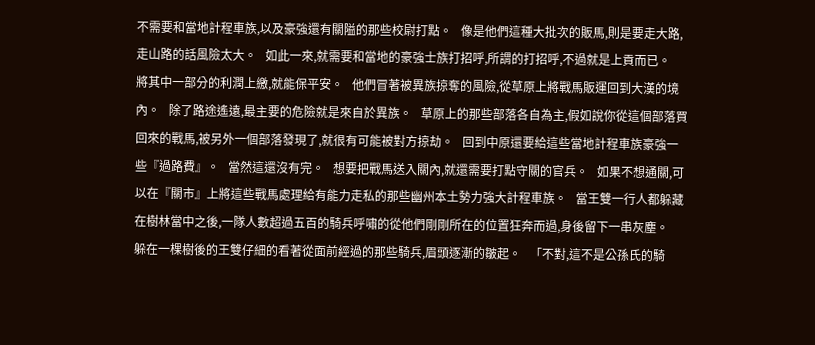不需要和當地計程車族,以及豪強還有關隘的那些校尉打點。   像是他們這種大批次的販馬,則是要走大路,走山路的話風險太大。   如此一來,就需要和當地的豪強士族打招呼,所謂的打招呼,不過就是上貢而已。   將其中一部分的利潤上繳,就能保平安。   他們冒著被異族掠奪的風險,從草原上將戰馬販運回到大漢的境內。   除了路途遙遠,最主要的危險就是來自於異族。   草原上的那些部落各自為主,假如說你從這個部落買回來的戰馬,被另外一個部落發現了,就很有可能被對方掠劫。   回到中原還要給這些當地計程車族豪強一些『過路費』。   當然這還沒有完。   想要把戰馬送入關內,就還需要打點守關的官兵。   如果不想通關,可以在『關市』上將這些戰馬處理給有能力走私的那些幽州本土勢力強大計程車族。   當王雙一行人都躲藏在樹林當中之後,一隊人數超過五百的騎兵呼嘯的從他們剛剛所在的位置狂奔而過,身後留下一串灰塵。   躲在一棵樹後的王雙仔細的看著從面前經過的那些騎兵,眉頭逐漸的皺起。   「不對,這不是公孫氏的騎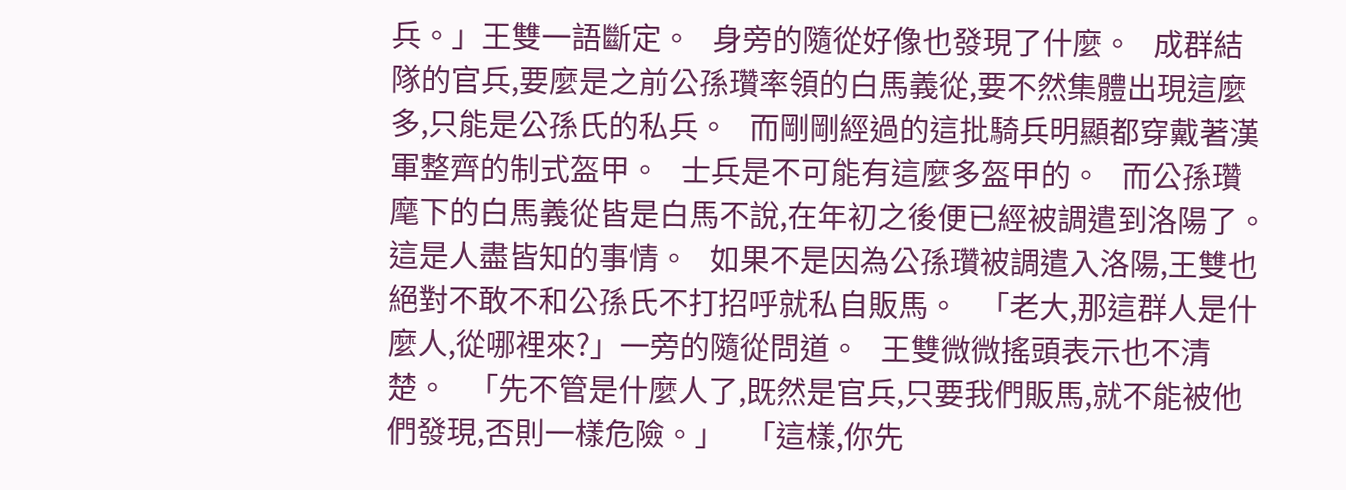兵。」王雙一語斷定。   身旁的隨從好像也發現了什麼。   成群結隊的官兵,要麼是之前公孫瓚率領的白馬義從,要不然集體出現這麼多,只能是公孫氏的私兵。   而剛剛經過的這批騎兵明顯都穿戴著漢軍整齊的制式盔甲。   士兵是不可能有這麼多盔甲的。   而公孫瓚麾下的白馬義從皆是白馬不說,在年初之後便已經被調遣到洛陽了。   這是人盡皆知的事情。   如果不是因為公孫瓚被調遣入洛陽,王雙也絕對不敢不和公孫氏不打招呼就私自販馬。   「老大,那這群人是什麼人,從哪裡來?」一旁的隨從問道。   王雙微微搖頭表示也不清楚。   「先不管是什麼人了,既然是官兵,只要我們販馬,就不能被他們發現,否則一樣危險。」   「這樣,你先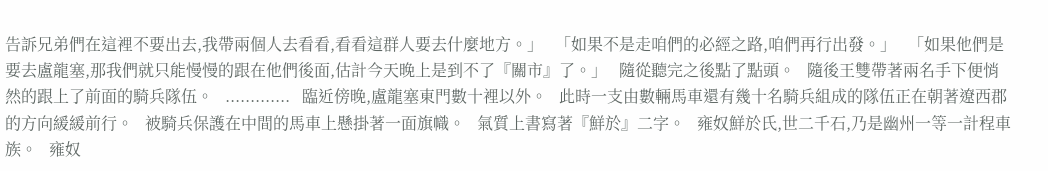告訴兄弟們在這裡不要出去,我帶兩個人去看看,看看這群人要去什麼地方。」   「如果不是走咱們的必經之路,咱們再行出發。」   「如果他們是要去盧龍塞,那我們就只能慢慢的跟在他們後面,估計今天晚上是到不了『關市』了。」   隨從聽完之後點了點頭。   隨後王雙帶著兩名手下便悄然的跟上了前面的騎兵隊伍。   .............   臨近傍晚,盧龍塞東門數十裡以外。   此時一支由數輛馬車還有幾十名騎兵組成的隊伍正在朝著遼西郡的方向緩緩前行。   被騎兵保護在中間的馬車上懸掛著一面旗幟。   氣質上書寫著『鮮於』二字。   雍奴鮮於氏,世二千石,乃是幽州一等一計程車族。   雍奴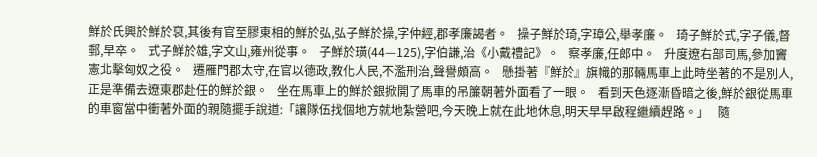鮮於氏興於鮮於裒,其後有官至膠東相的鮮於弘,弘子鮮於操,字仲經,郡孝廉謁者。   操子鮮於琦,字璋公,舉孝廉。   琦子鮮於式,字子儀,督郵,早卒。   式子鮮於雄,字文山,雍州從事。   子鮮於璜(44—125),字伯謙,治《小戴禮記》。   察孝廉,任郎中。   升度遼右部司馬,參加竇憲北擊匈奴之役。   遷雁門郡太守,在官以德政,教化人民,不濫刑治,聲譽頗高。   懸掛著『鮮於』旗幟的那輛馬車上此時坐著的不是別人,正是準備去遼東郡赴任的鮮於銀。   坐在馬車上的鮮於銀掀開了馬車的吊簾朝著外面看了一眼。   看到天色逐漸昏暗之後,鮮於銀從馬車的車窗當中衝著外面的親隨擺手說道:「讓隊伍找個地方就地紮營吧,今天晚上就在此地休息,明天早早啟程繼續趕路。」   隨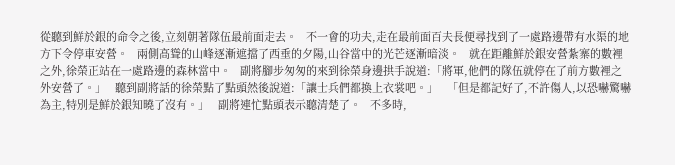從聽到鮮於銀的命令之後,立刻朝著隊伍最前面走去。   不一會的功夫,走在最前面百夫長便尋找到了一處路邊帶有水渠的地方下令停車安營。   兩側高聳的山峰逐漸遮擋了西垂的夕陽,山谷當中的光芒逐漸暗淡。   就在距離鮮於銀安營紮寨的數裡之外,徐榮正站在一處路邊的森林當中。   副將腳步匆匆的來到徐榮身邊拱手說道:「將軍,他們的隊伍就停在了前方數裡之外安營了。」   聽到副將話的徐榮點了點頭然後說道:「讓士兵們都換上衣裳吧。」   「但是都記好了,不許傷人,以恐嚇驚嚇為主,特別是鮮於銀知曉了沒有。」   副將連忙點頭表示聽清楚了。   不多時,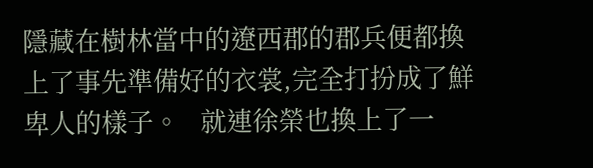隱藏在樹林當中的遼西郡的郡兵便都換上了事先準備好的衣裳,完全打扮成了鮮卑人的樣子。   就連徐榮也換上了一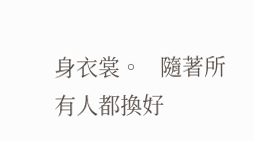身衣裳。   隨著所有人都換好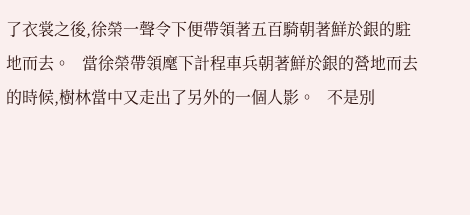了衣裳之後,徐榮一聲令下便帶領著五百騎朝著鮮於銀的駐地而去。   當徐榮帶領麾下計程車兵朝著鮮於銀的營地而去的時候,樹林當中又走出了另外的一個人影。   不是別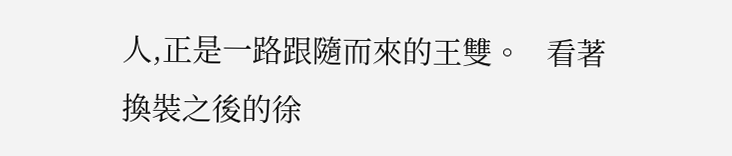人,正是一路跟隨而來的王雙。   看著換裝之後的徐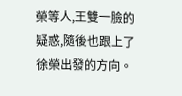榮等人,王雙一臉的疑惑,隨後也跟上了徐榮出發的方向。